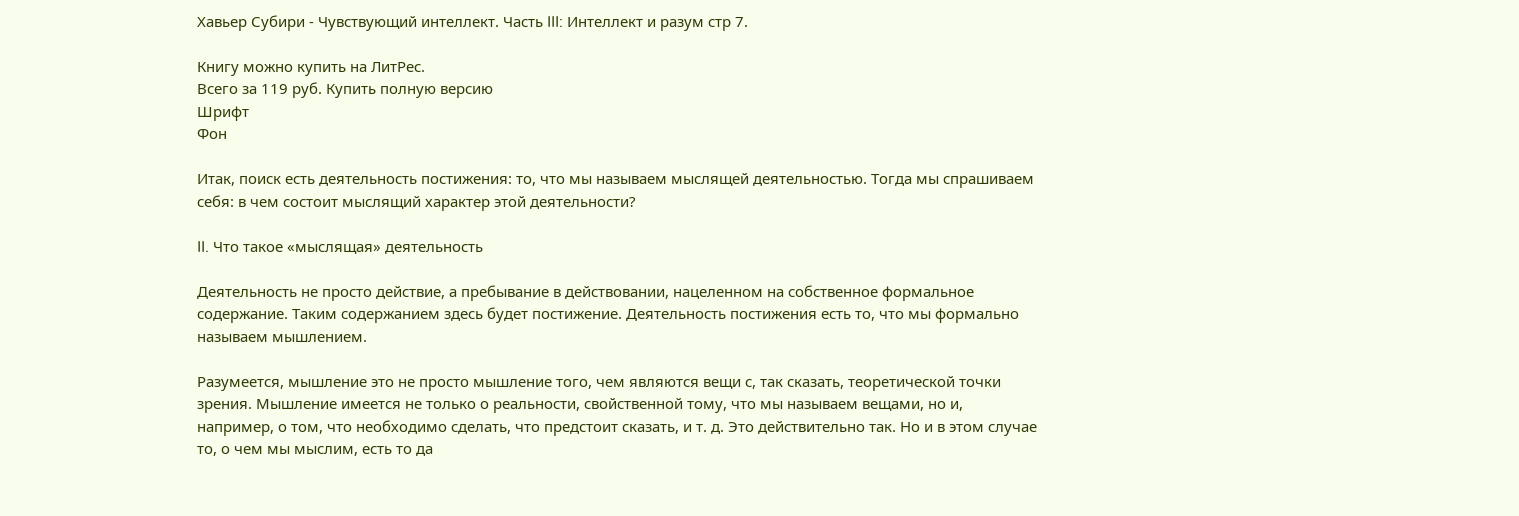Хавьер Субири - Чувствующий интеллект. Часть III: Интеллект и разум стр 7.

Книгу можно купить на ЛитРес.
Всего за 119 руб. Купить полную версию
Шрифт
Фон

Итак, поиск есть деятельность постижения: то, что мы называем мыслящей деятельностью. Тогда мы спрашиваем себя: в чем состоит мыслящий характер этой деятельности?

II. Что такое «мыслящая» деятельность

Деятельность не просто действие, а пребывание в действовании, нацеленном на собственное формальное содержание. Таким содержанием здесь будет постижение. Деятельность постижения есть то, что мы формально называем мышлением.

Разумеется, мышление это не просто мышление того, чем являются вещи с, так сказать, теоретической точки зрения. Мышление имеется не только о реальности, свойственной тому, что мы называем вещами, но и, например, о том, что необходимо сделать, что предстоит сказать, и т. д. Это действительно так. Но и в этом случае то, о чем мы мыслим, есть то да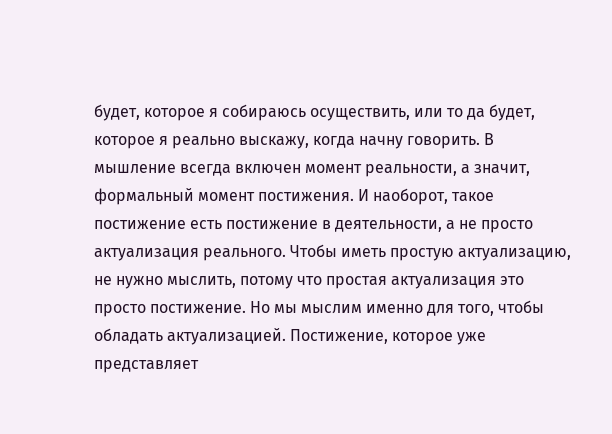будет, которое я собираюсь осуществить, или то да будет, которое я реально выскажу, когда начну говорить. В мышление всегда включен момент реальности, а значит, формальный момент постижения. И наоборот, такое постижение есть постижение в деятельности, а не просто актуализация реального. Чтобы иметь простую актуализацию, не нужно мыслить, потому что простая актуализация это просто постижение. Но мы мыслим именно для того, чтобы обладать актуализацией. Постижение, которое уже представляет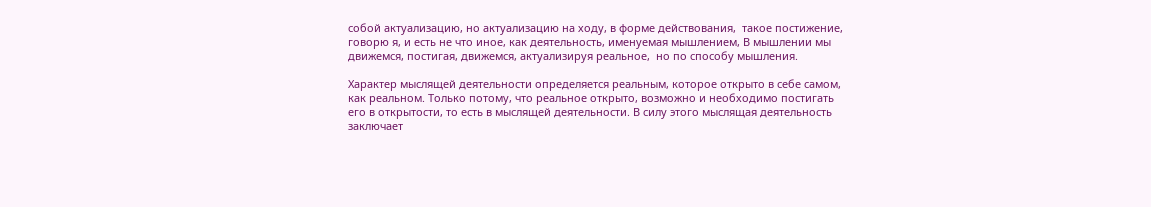собой актуализацию, но актуализацию на ходу, в форме действования,  такое постижение, говорю я, и есть не что иное, как деятельность, именуемая мышлением, В мышлении мы движемся, постигая, движемся, актуализируя реальное,  но по способу мышления.

Характер мыслящей деятельности определяется реальным, которое открыто в себе самом, как реальном. Только потому, что реальное открыто, возможно и необходимо постигать его в открытости, то есть в мыслящей деятельности. В силу этого мыслящая деятельность заключает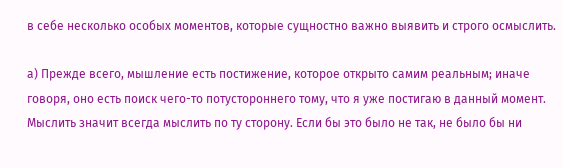в себе несколько особых моментов, которые сущностно важно выявить и строго осмыслить.

а) Прежде всего, мышление есть постижение, которое открыто самим реальным; иначе говоря, оно есть поиск чего-то потустороннего тому, что я уже постигаю в данный момент. Мыслить значит всегда мыслить по ту сторону. Если бы это было не так, не было бы ни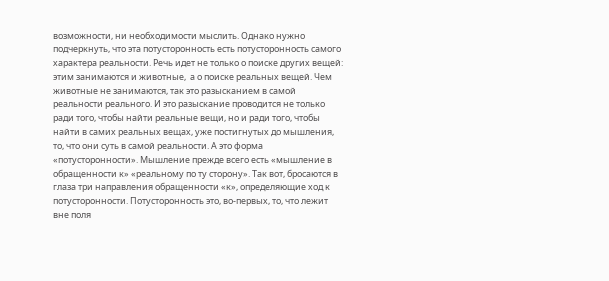возможности, ни необходимости мыслить. Однако нужно подчеркнуть, что эта потусторонность есть потусторонность самого характера реальности. Речь идет не только о поиске других вещей: этим занимаются и животные,  а о поиске реальных вещей. Чем животные не занимаются, так это разысканием в самой реальности реального. И это разыскание проводится не только ради того, чтобы найти реальные вещи, но и ради того, чтобы найти в самих реальных вещах, уже постигнутых до мышления, то, что они суть в самой реальности. А это форма «потусторонности». Мышление прежде всего есть «мышление в обращенности к» «реальному по ту сторону». Так вот, бросаются в глаза три направления обращенности «к», определяющие ход к потусторонности. Потусторонность это, во-первых, то, что лежит вне поля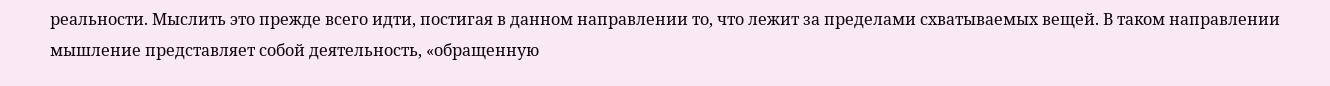реальности. Мыслить это прежде всего идти, постигая в данном направлении то, что лежит за пределами схватываемых вещей. В таком направлении мышление представляет собой деятельность, «обращенную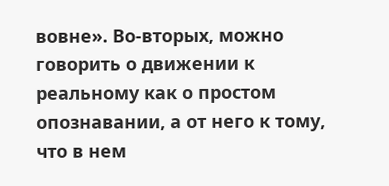вовне». Во-вторых, можно говорить о движении к реальному как о простом опознавании, а от него к тому, что в нем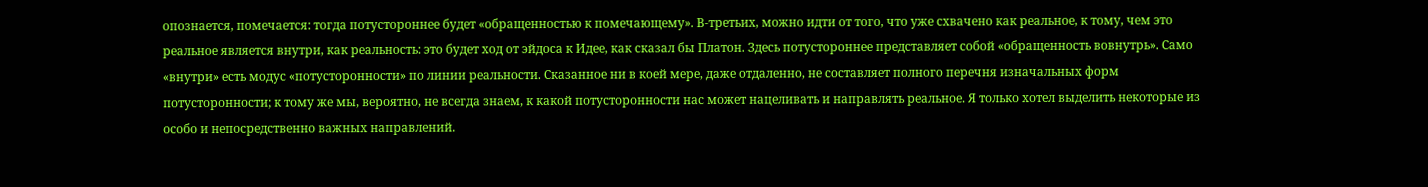опознается, помечается: тогда потустороннее будет «обращенностью к помечающему». В-третьих, можно идти от того, что уже схвачено как реальное, к тому, чем это реальное является внутри, как реальность: это будет ход от эйдоса к Идее, как сказал бы Платон. Здесь потустороннее представляет собой «обращенность вовнутрь». Само «внутри» есть модус «потусторонности» по линии реальности. Сказанное ни в коей мере, даже отдаленно, не составляет полного перечня изначальных форм потусторонности; к тому же мы, вероятно, не всегда знаем, к какой потусторонности нас может нацеливать и направлять реальное. Я только хотел выделить некоторые из особо и непосредственно важных направлений.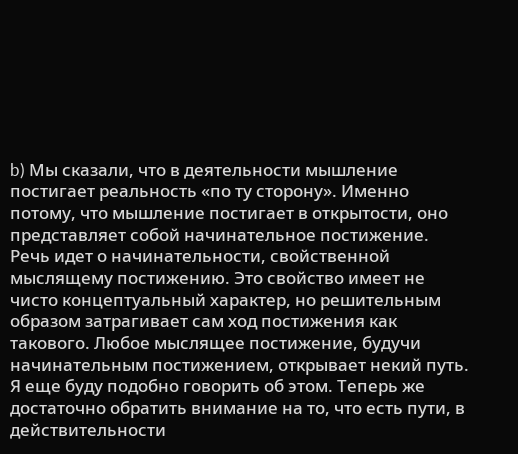b) Мы сказали, что в деятельности мышление постигает реальность «по ту сторону». Именно потому, что мышление постигает в открытости, оно представляет собой начинательное постижение. Речь идет о начинательности, свойственной мыслящему постижению. Это свойство имеет не чисто концептуальный характер, но решительным образом затрагивает сам ход постижения как такового. Любое мыслящее постижение, будучи начинательным постижением, открывает некий путь. Я еще буду подобно говорить об этом. Теперь же достаточно обратить внимание на то, что есть пути, в действительности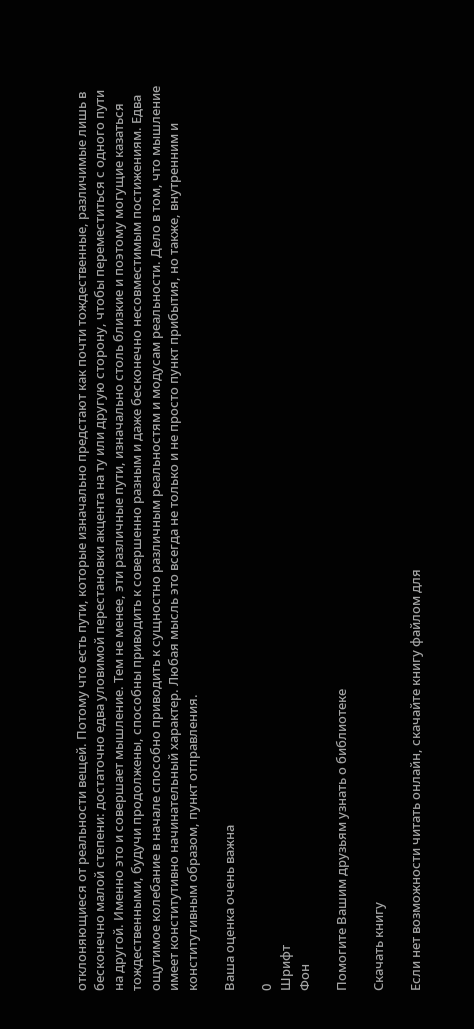отклоняющиеся от реальности вещей. Потому что есть пути, которые изначально предстают как почти тождественные, различимые лишь в бесконечно малой степени: достаточно едва уловимой перестановки акцента на ту или другую сторону, чтобы переместиться с одного пути на другой. Именно это и совершает мышление. Тем не менее, эти различные пути, изначально столь близкие и поэтому могущие казаться тождественными, будучи продолжены, способны приводить к совершенно разным и даже бесконечно несовместимым постижениям. Едва ощутимое колебание в начале способно приводить к сущностно различным реальностям и модусам реальности. Дело в том, что мышление имеет конститутивно начинательный характер. Любая мысль это всегда не только и не просто пункт прибытия, но также, внутренним и конститутивным образом, пункт отправления.

Ваша оценка очень важна

0
Шрифт
Фон

Помогите Вашим друзьям узнать о библиотеке

Скачать книгу

Если нет возможности читать онлайн, скачайте книгу файлом для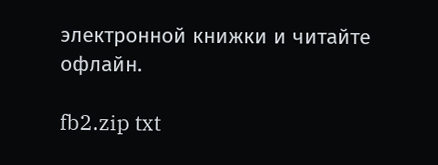электронной книжки и читайте офлайн.

fb2.zip txt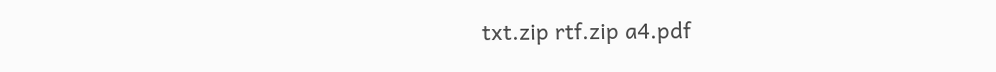txt.zip rtf.zip a4.pdf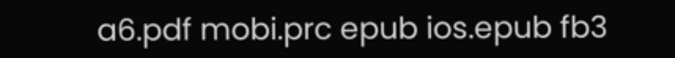a6.pdf mobi.prc epub ios.epub fb3